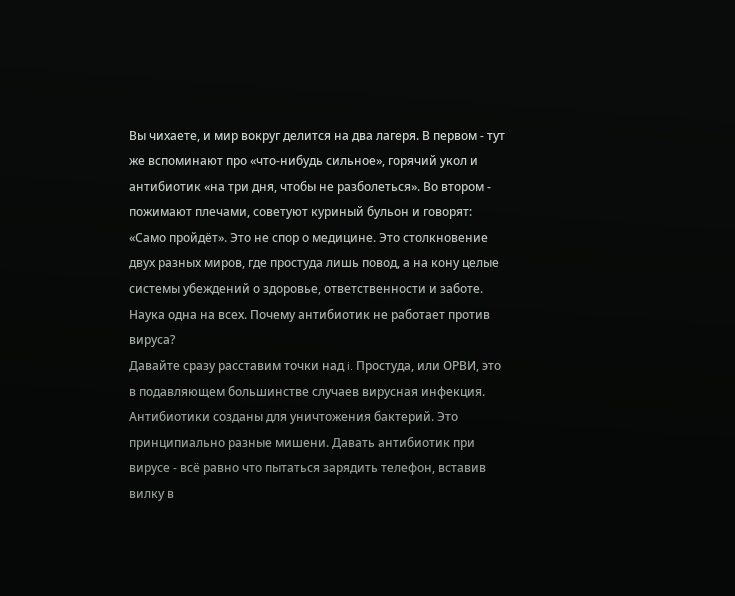Вы чихаете, и мир вокруг делится на два лагеря. В первом - тут же вспоминают про «что-нибудь сильное», горячий укол и антибиотик «на три дня, чтобы не разболеться». Во втором - пожимают плечами, советуют куриный бульон и говорят: «Само пройдёт». Это не спор о медицине. Это столкновение двух разных миров, где простуда лишь повод, а на кону целые системы убеждений о здоровье, ответственности и заботе.
Наука одна на всех. Почему антибиотик не работает против вируса?
Давайте сразу расставим точки над i. Простуда, или ОРВИ, это в подавляющем большинстве случаев вирусная инфекция. Антибиотики созданы для уничтожения бактерий. Это принципиально разные мишени. Давать антибиотик при вирусе - всё равно что пытаться зарядить телефон, вставив вилку в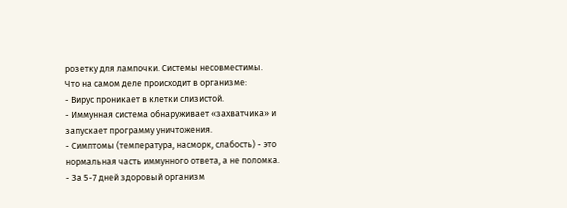розетку для лампочки. Системы несовместимы.
Что на самом деле происходит в организме:
- Вирус проникает в клетки слизистой.
- Иммунная система обнаруживает «захватчика» и запускает программу уничтожения.
- Симптомы (температура, насморк, слабость) - это нормальная часть иммунного ответа, а не поломка.
- За 5-7 дней здоровый организм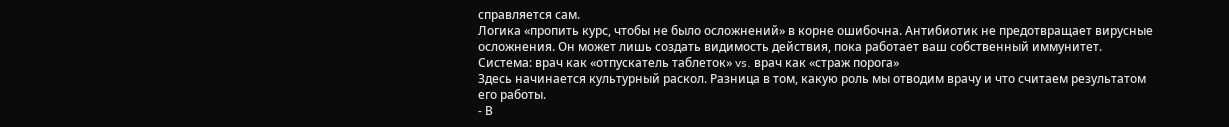справляется сам.
Логика «пропить курс, чтобы не было осложнений» в корне ошибочна. Антибиотик не предотвращает вирусные осложнения. Он может лишь создать видимость действия, пока работает ваш собственный иммунитет.
Система: врач как «отпускатель таблеток» vs. врач как «страж порога»
Здесь начинается культурный раскол. Разница в том, какую роль мы отводим врачу и что считаем результатом его работы.
- В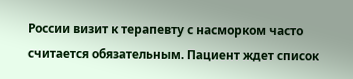России визит к терапевту с насморком часто считается обязательным. Пациент ждет список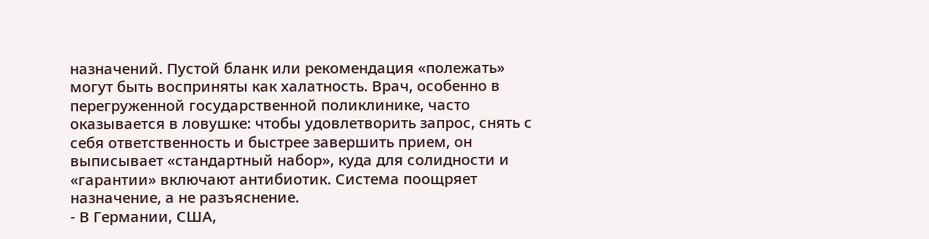назначений. Пустой бланк или рекомендация «полежать» могут быть восприняты как халатность. Врач, особенно в перегруженной государственной поликлинике, часто оказывается в ловушке: чтобы удовлетворить запрос, снять с себя ответственность и быстрее завершить прием, он выписывает «стандартный набор», куда для солидности и «гарантии» включают антибиотик. Система поощряет назначение, а не разъяснение.
- В Германии, США,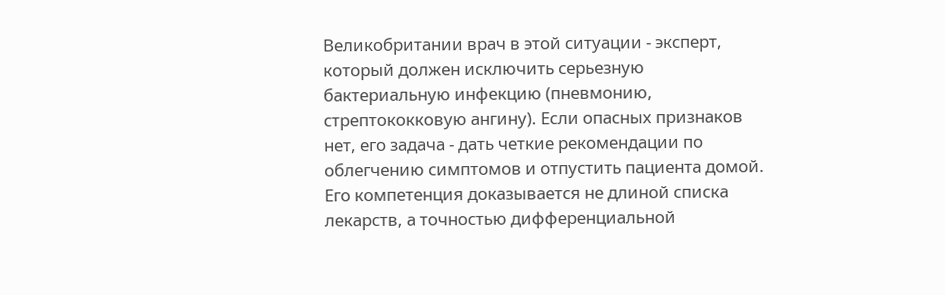Великобритании врач в этой ситуации - эксперт, который должен исключить серьезную бактериальную инфекцию (пневмонию, стрептококковую ангину). Если опасных признаков нет, его задача - дать четкие рекомендации по облегчению симптомов и отпустить пациента домой. Его компетенция доказывается не длиной списка лекарств, а точностью дифференциальной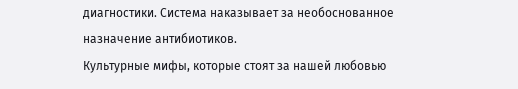диагностики. Система наказывает за необоснованное назначение антибиотиков.
Культурные мифы, которые стоят за нашей любовью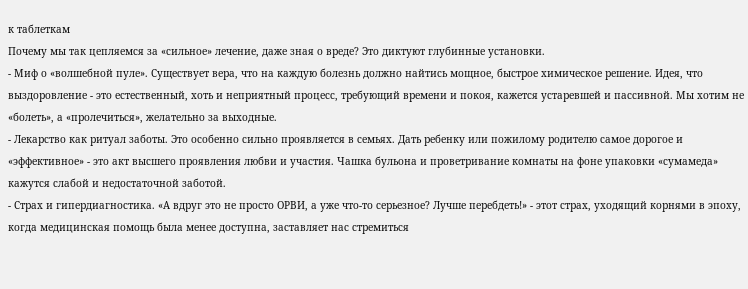к таблеткам
Почему мы так цепляемся за «сильное» лечение, даже зная о вреде? Это диктуют глубинные установки.
- Миф о «волшебной пуле». Существует вера, что на каждую болезнь должно найтись мощное, быстрое химическое решение. Идея, что выздоровление - это естественный, хоть и неприятный процесс, требующий времени и покоя, кажется устаревшей и пассивной. Мы хотим не «болеть», а «пролечиться», желательно за выходные.
- Лекарство как ритуал заботы. Это особенно сильно проявляется в семьях. Дать ребенку или пожилому родителю самое дорогое и «эффективное» - это акт высшего проявления любви и участия. Чашка бульона и проветривание комнаты на фоне упаковки «сумамеда» кажутся слабой и недостаточной заботой.
- Страх и гипердиагностика. «А вдруг это не просто ОРВИ, а уже что-то серьезное? Лучше перебдеть!» - этот страх, уходящий корнями в эпоху, когда медицинская помощь была менее доступна, заставляет нас стремиться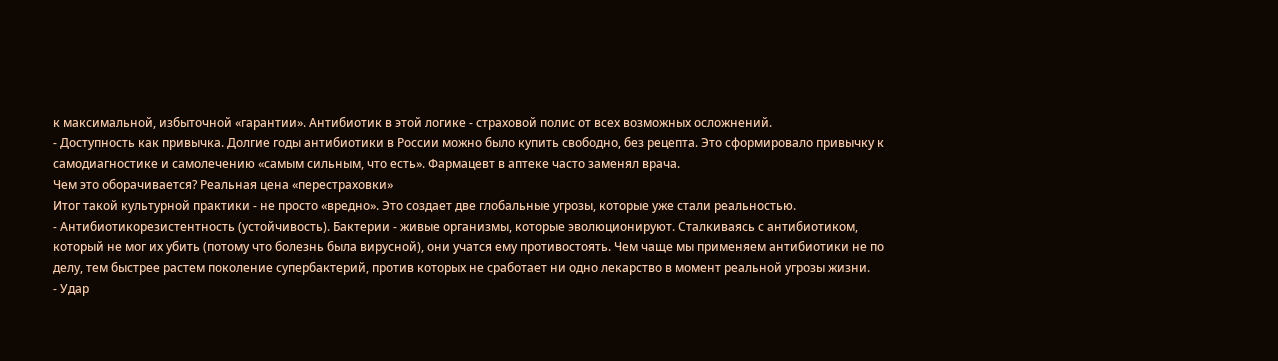к максимальной, избыточной «гарантии». Антибиотик в этой логике - страховой полис от всех возможных осложнений.
- Доступность как привычка. Долгие годы антибиотики в России можно было купить свободно, без рецепта. Это сформировало привычку к самодиагностике и самолечению «самым сильным, что есть». Фармацевт в аптеке часто заменял врача.
Чем это оборачивается? Реальная цена «перестраховки»
Итог такой культурной практики - не просто «вредно». Это создает две глобальные угрозы, которые уже стали реальностью.
- Антибиотикорезистентность (устойчивость). Бактерии - живые организмы, которые эволюционируют. Сталкиваясь с антибиотиком, который не мог их убить (потому что болезнь была вирусной), они учатся ему противостоять. Чем чаще мы применяем антибиотики не по делу, тем быстрее растем поколение супербактерий, против которых не сработает ни одно лекарство в момент реальной угрозы жизни.
- Удар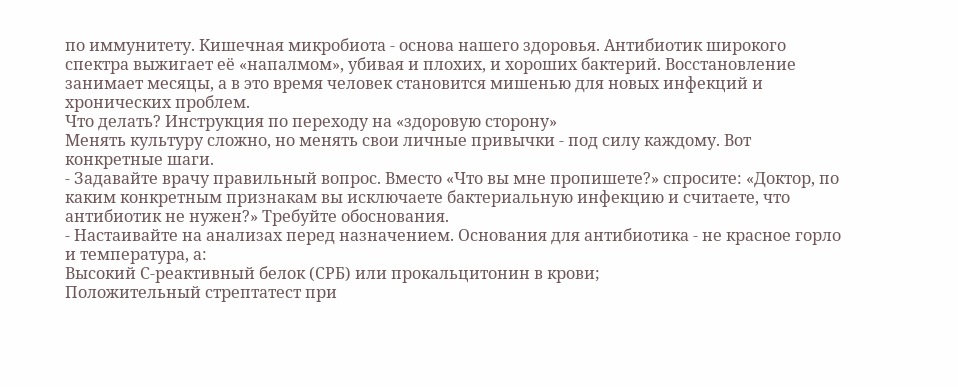по иммунитету. Кишечная микробиота - основа нашего здоровья. Антибиотик широкого спектра выжигает её «напалмом», убивая и плохих, и хороших бактерий. Восстановление занимает месяцы, а в это время человек становится мишенью для новых инфекций и хронических проблем.
Что делать? Инструкция по переходу на «здоровую сторону»
Менять культуру сложно, но менять свои личные привычки - под силу каждому. Вот конкретные шаги.
- Задавайте врачу правильный вопрос. Вместо «Что вы мне пропишете?» спросите: «Доктор, по каким конкретным признакам вы исключаете бактериальную инфекцию и считаете, что антибиотик не нужен?» Требуйте обоснования.
- Настаивайте на анализах перед назначением. Основания для антибиотика - не красное горло и температура, а:
Высокий С-реактивный белок (СРБ) или прокальцитонин в крови;
Положительный стрептатест при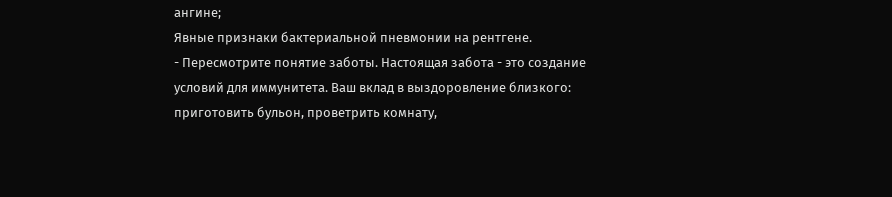ангине;
Явные признаки бактериальной пневмонии на рентгене.
- Пересмотрите понятие заботы. Настоящая забота - это создание условий для иммунитета. Ваш вклад в выздоровление близкого: приготовить бульон, проветрить комнату,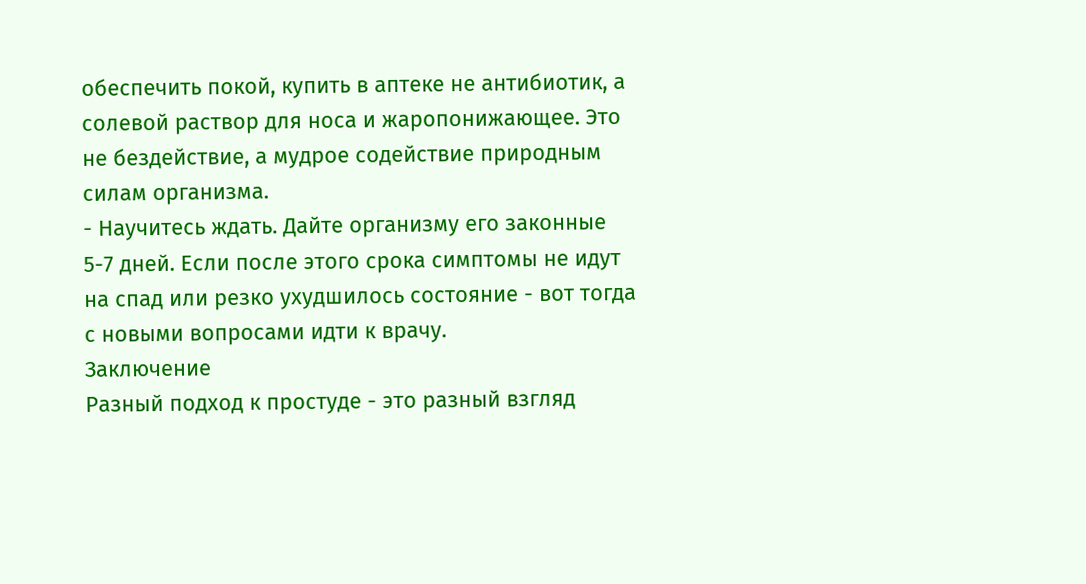обеспечить покой, купить в аптеке не антибиотик, а солевой раствор для носа и жаропонижающее. Это не бездействие, а мудрое содействие природным силам организма.
- Научитесь ждать. Дайте организму его законные 5-7 дней. Если после этого срока симптомы не идут на спад или резко ухудшилось состояние - вот тогда с новыми вопросами идти к врачу.
Заключение
Разный подход к простуде - это разный взгляд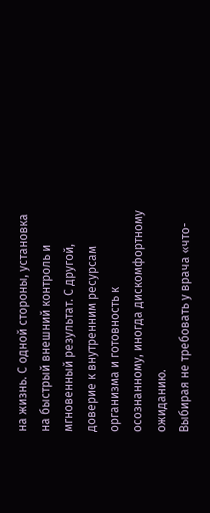на жизнь. С одной стороны, установка на быстрый внешний контроль и мгновенный результат. С другой, доверие к внутренним ресурсам организма и готовность к осознанному, иногда дискомфортному ожиданию.
Выбирая не требовать у врача «что-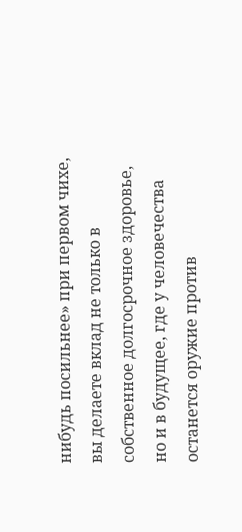нибудь посильнее» при первом чихе, вы делаете вклад не только в собственное долгосрочное здоровье, но и в будущее, где у человечества останется оружие против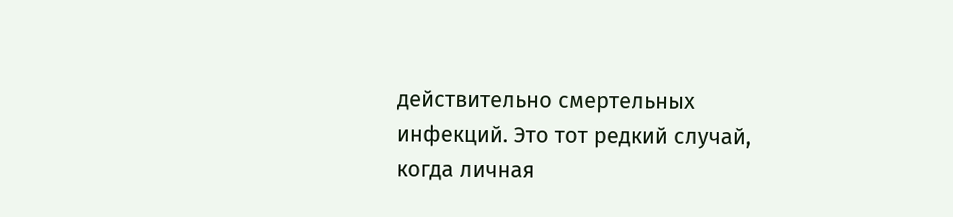действительно смертельных инфекций. Это тот редкий случай, когда личная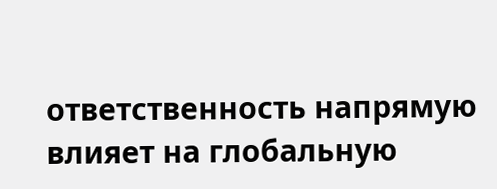ответственность напрямую влияет на глобальную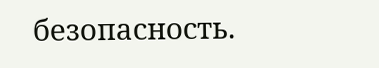безопасность.